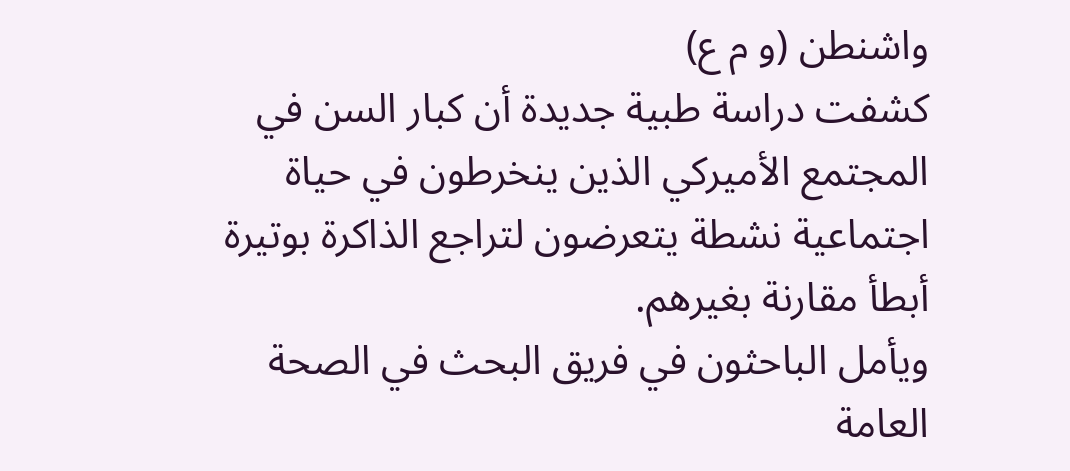واشنطن (و م ع)
كشفت دراسة طبية جديدة أن كبار السن في المجتمع الأميركي الذين ينخرطون في حياة اجتماعية نشطة يتعرضون لتراجع الذاكرة بوتيرة أبطأ مقارنة بغيرهم.
ويأمل الباحثون في فريق البحث في الصحة العامة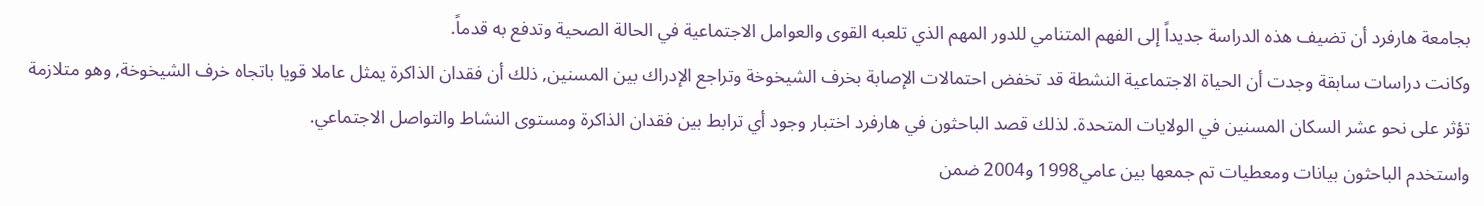بجامعة هارفرد أن تضيف هذه الدراسة جديداً إلى الفهم المتنامي للدور المهم الذي تلعبه القوى والعوامل الاجتماعية في الحالة الصحية وتدفع به قدماً.
وكانت دراسات سابقة وجدت أن الحياة الاجتماعية النشطة قد تخفض احتمالات الإصابة بخرف الشيخوخة وتراجع الإدراك بين المسنين, ذلك أن فقدان الذاكرة يمثل عاملا قويا باتجاه خرف الشيخوخة, وهو متلازمة تؤثر على نحو عشر السكان المسنين في الولايات المتحدة. لذلك قصد الباحثون في هارفرد اختبار وجود أي ترابط بين فقدان الذاكرة ومستوى النشاط والتواصل الاجتماعي.
واستخدم الباحثون بيانات ومعطيات تم جمعها بين عامي1998 و2004 ضمن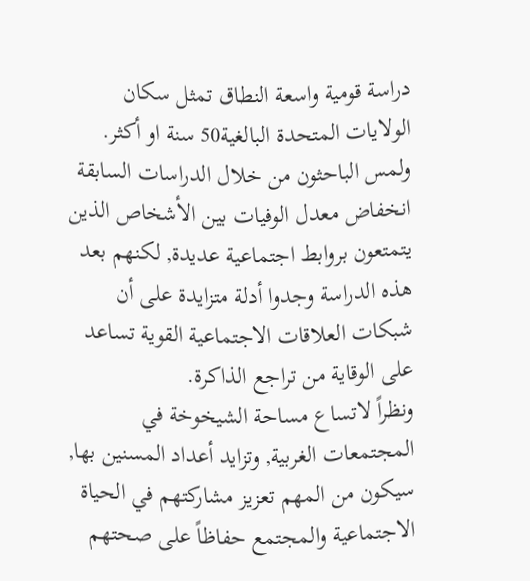دراسة قومية واسعة النطاق تمثل سكان الولايات المتحدة البالغية50 سنة او أكثر.
ولمس الباحثون من خلال الدراسات السابقة انخفاض معدل الوفيات بين الأشخاص الذين يتمتعون بروابط اجتماعية عديدة, لكنهم بعد هذه الدراسة وجدوا أدلة متزايدة على أن شبكات العلاقات الاجتماعية القوية تساعد على الوقاية من تراجع الذاكرة.
ونظراً لاتساع مساحة الشيخوخة في المجتمعات الغربية, وتزايد أعداد المسنين بها, سيكون من المهم تعزيز مشاركتهم في الحياة الاجتماعية والمجتمع حفاظاً على صحتهم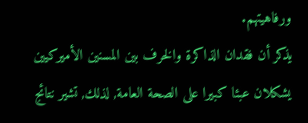ورفاهيتهم.
يذكر أن فقدان الذاكرة والخرف بين المسنين الأميركيين يشكلان عبئا كبيرا على الصحة العامة, لذلك, تشير نتائج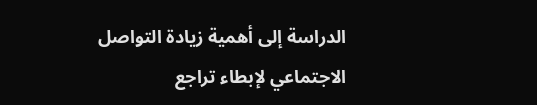الدراسة إلى أهمية زيادة التواصل الاجتماعي لإبطاء تراجع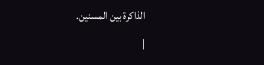الذاكرة بين المسنين.
|